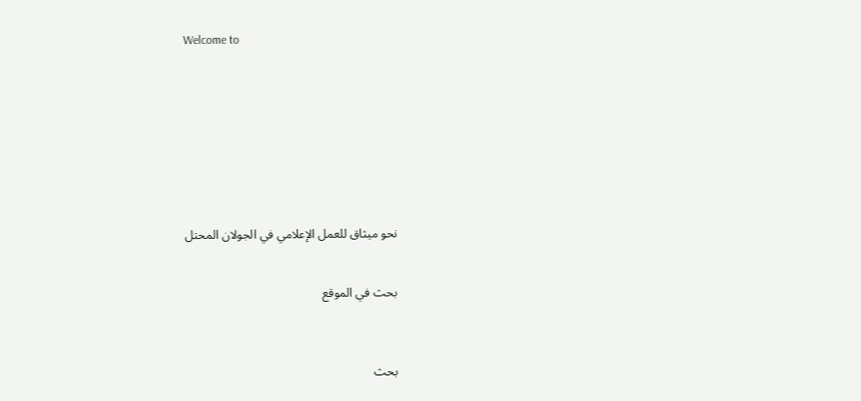Welcome to









نحو ميثاق للعمل الإعلامي في الجولان المحتل


بحث في الموقع



بحث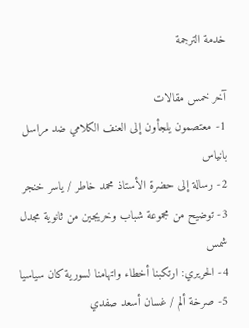خدمة الترجمة

آخر خمس مقالات
1- معتصمون يلجأون إلى العنف الكلامي ضد مراسل بانياس
2- رسالة إلى حضرة الأستاذ محمد خاطر / ياسر خنجر
3- توضيح من مجموعة شباب وخريجين من ثانوية مجدل شمس
4- الحريري: ارتكبنا أخطاء واتهامنا لسورية كان سياسيا
5- صرخة ألم / غسان أسعد صفدي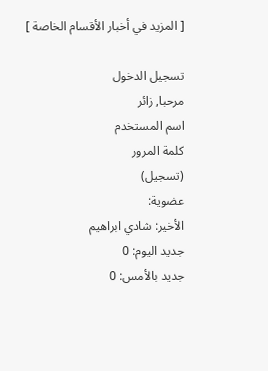[ المزيد في أخبار الأقسام الخاصة ]

تسجيل الدخول
مرحبا, زائر
اسم المستخدم
كلمة المرور
(تسجيل)
عضوية:
الأخير: شادي ابراهيم
جديد اليوم: 0
جديد بالأمس: 0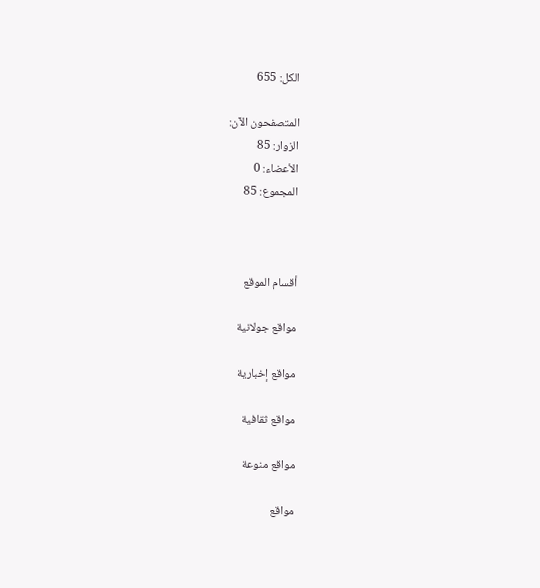الكل: 655

المتصفحون الآن:
الزوار: 85
الأعضاء: 0
المجموع: 85



أقسام الموقع

مواقع جولانية

مواقع إخبارية

مواقع ثقافية

مواقع منوعة

مواقع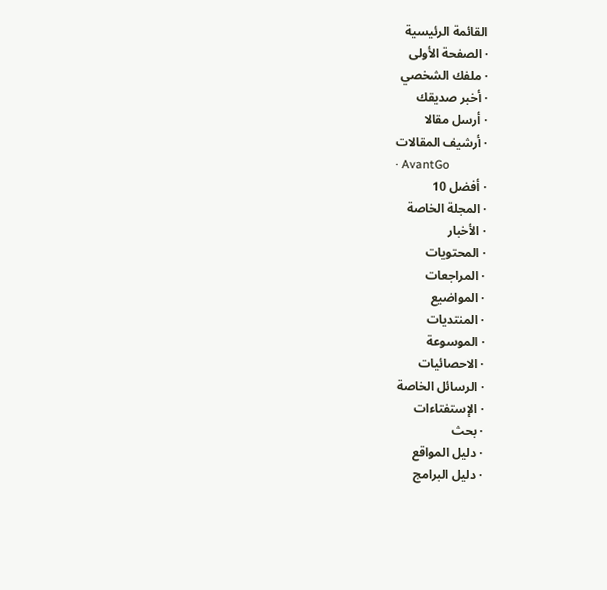القائمة الرئيسية
· الصفحة الأولى
· ملفك الشخصي
· أخبر صديقك
· أرسل مقالا
· أرشيف المقالات
· AvantGo
· أفضل 10
· المجلة الخاصة
· الأخبار
· المحتويات
· المراجعات
· المواضيع
· المنتديات
· الموسوعة
· الاحصائيات
· الرسائل الخاصة
· الإستفتاءات
· بحث
· دليل المواقع
· دليل البرامج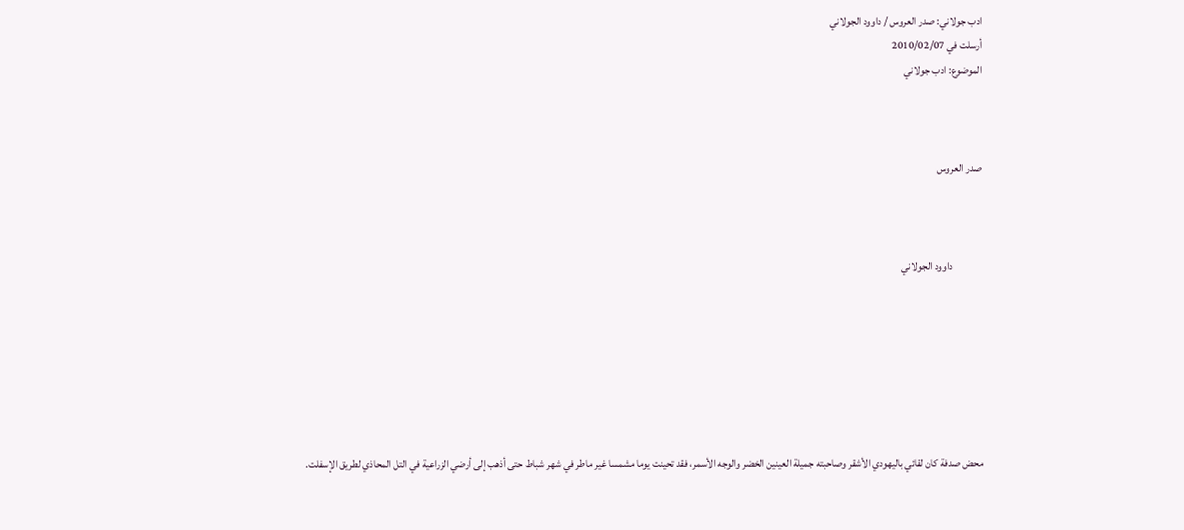ادب جولاني: صدر العروس / داوود الجولاني
أرسلت في 2010/02/07
الموضوع: ادب جولاني



صدر العروس



              داوود الجولاني







محض صدفة كان لقائي باليهودي الأشقر وصاحبته جميلة العينين الخضر والوجه الأسمر، فقد تحينت يوما مشمسا غير ماطر في شهر شباط حتى أذهب إلى أرضي الزراعية في التل المحاذي لطريق الإسفلت.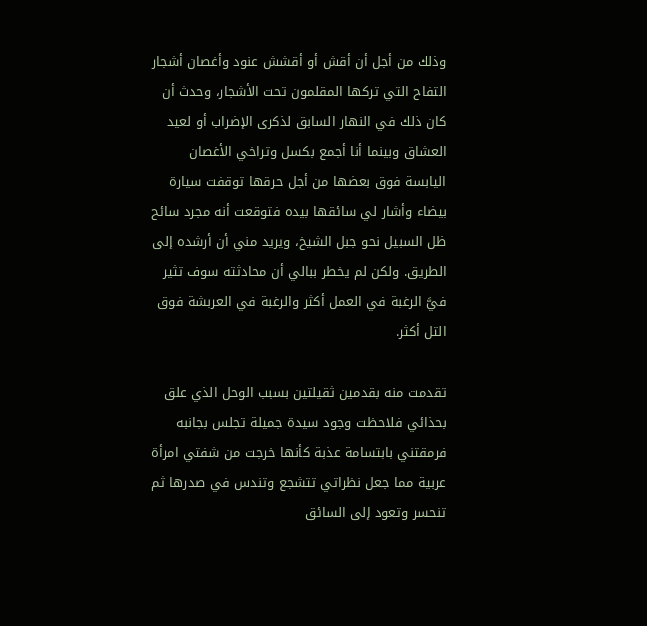وذلك من أجل أن أقش أو أقشش عنود وأغصان أشجار التفاح التي تركها المقلمون تحت الأشجار، وحدث أن كان ذلك في النهار السابق لذكرى الإضراب أو لعيد العشاق وبينما أنا أجمع بكسل وتراخي الأغصان اليابسة فوق بعضها من أجل حرقها توقفت سيارة بيضاء وأشار لي سائقها بيده فتوقعت أنه مجرد سائح ظل السبيل نحو جبل الشيخ، ويريد مني أن أرشده إلى الطريق. ولكن لم يخطر ببالي أن محادثته سوف تثير فيَّ الرغبة في العمل أكثر والرغبة في العربشة فوق التل أكثر.

تقدمت منه بقدمين ثقيلتين بسبب الوحل الذي علق بحذائي فلاحظت وجود سيدة جميلة تجلس بجانبه فرمقتني بابتسامة عذبة كأنها خرجت من شفتي امرأة عربية مما جعل نظراتي تتشجع وتندس في صدرها ثم تنحسر وتعود إلى السائق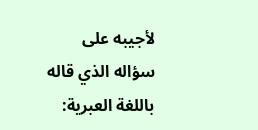لأجيبه على سؤاله الذي قاله باللغة العبرية: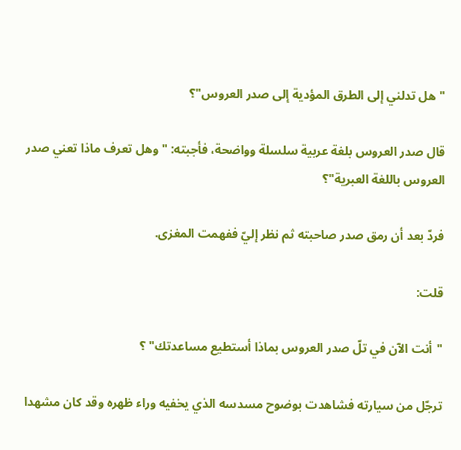"هل تدلني إلى الطرق المؤدية إلى صدر العروس"؟

قال صدر العروس بلغة عربية سلسلة وواضحة، فأجبته: "وهل تعرف ماذا تعني صدر العروس باللغة العبرية"؟

فردّ بعد أن رمق صدر صاحبته ثم نظر إليّ ففهمت المغزى.

قلت:

"أنت الآن في تلّ صدر العروس بماذا أستطيع مساعدتك" ؟

ترجّل من سيارته فشاهدت بوضوح مسدسه الذي يخفيه وراء ظهره وقد كان مشهدا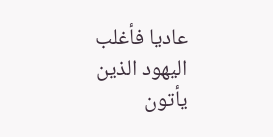عاديا فأغلب اليهود الذين يأتون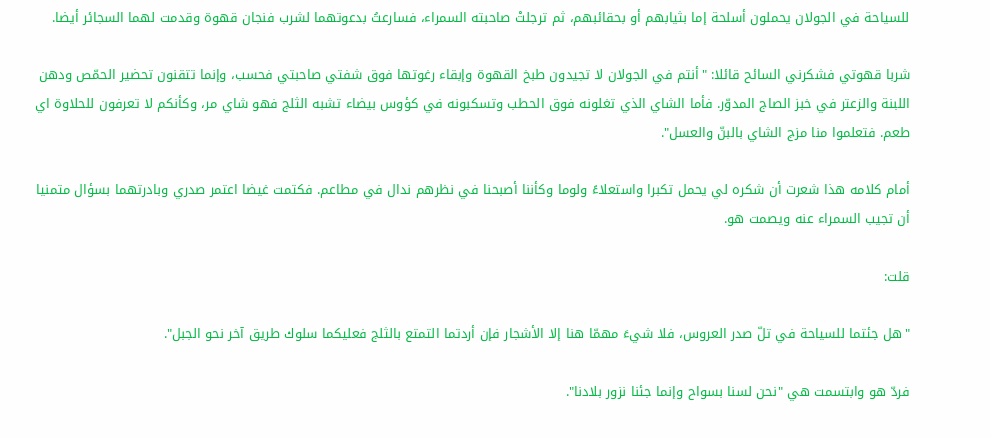للسياحة في الجولان يحملون أسلحة إما بثيابهم أو بحقائبهم، ثم ترجلتْ صاحبته السمراء، فسارعتُ بدعوتهما لشرب فنجان قهوة وقدمت لهما السجائر أيضا.

شربا قهوتي فشكرني السائح قائلا: "أنتم في الجولان لا تجيدون طبخ القهوة وإبقاء رغوتها فوق شفتي صاحبتي فحسب، وإنما تتقنون تحضير الحمّص ودهن اللبنة والزعتر في خبز الصاج المدوّر. فأما الشاي الذي تغلونه فوق الحطب وتسكبونه في كؤوس بيضاء تشبه الثلج فهو شاي مر، وكأنكم لا تعرفون للحلاوة اي طعم. فتعلموا منا مزج الشاي بالبنّ والعسل".

أمام كلامه هذا شعرت أن شكره لي يحمل تكبرا واستعلاءً ولوما وكأننا أصبحنا في نظرهم ندال في مطاعم. فكتمت غيضا اعتمر صدري وبادرتهما بسؤال متمنيا أن تجيب السمراء عنه ويصمت هو.

قلت:

"هل جئتما للسياحة في تلّ صدر العروس، فلا شيءَ مهمّا هنا إلا الأشجار فإن أردتما التمتع بالثلج فعليكما سلوك طريق آخر نحو الجبل".

فردّ هو وابتسمت هي "نحن لسنا بسواح وإنما جئنا نزور بلادنا".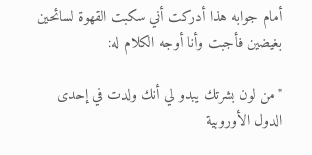أمام جوابه هذا أدركت أني سكبت القهوة لسائحين بغيضين فأجبت وأنا أوجه الكلام له:

"من لون بشرتك يبدو لي أنك ولدت في إحدى الدول الأوروبية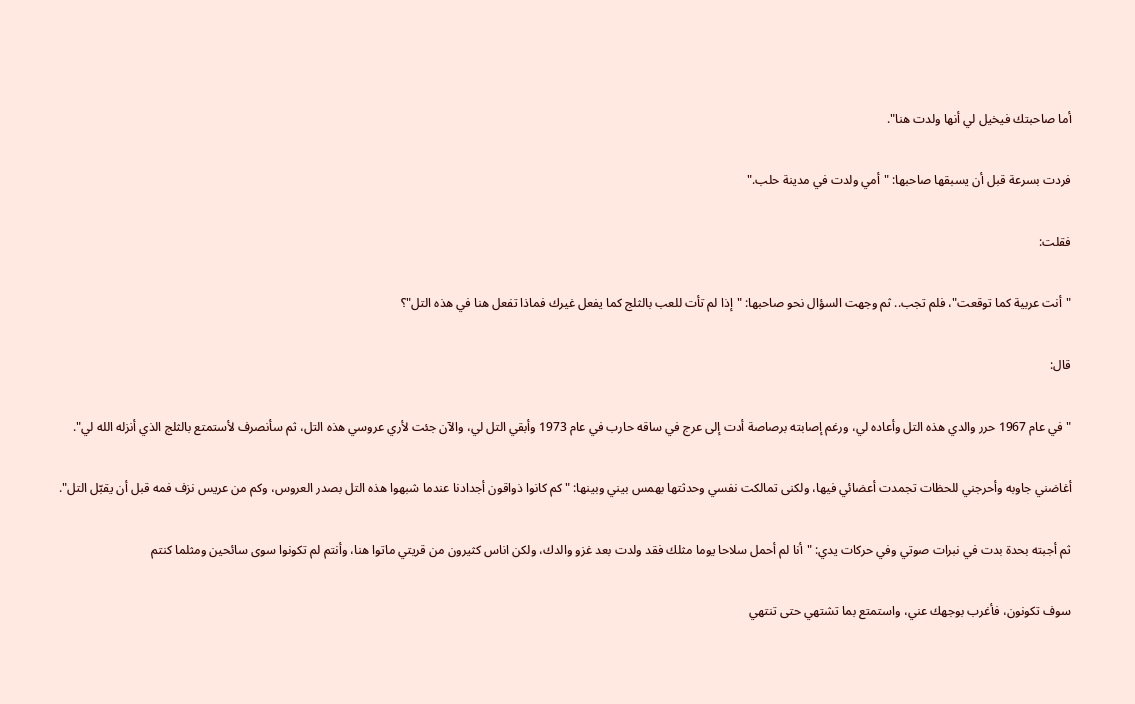أما صاحبتك فيخيل لي أنها ولدت هنا".

فردت بسرعة قبل أن يسبقها صاحبها: "أمي ولدت في مدينة حلب."

فقلت:

"أنت عربية كما توقعت"، فلم تجب.. ثم وجهت السؤال نحو صاحبها: "إذا لم تأت للعب بالثلج كما يفعل غيرك فماذا تفعل هنا في هذه التل"؟

قال:

"في عام 1967 حرر والدي هذه التل وأعاده لي، ورغم إصابته برصاصة أدت إلى عرج في ساقه حارب في عام 1973 وأبقي التل لي، والآن جئت لأري عروسي هذه التل، ثم سأنصرف لأستمتع بالثلج الذي أنزله الله لي".

أغاضني جاوبه وأحرجني للحظات تجمدت أعضائي فيها، ولكنى تمالكت نفسي وحدثتها بهمس بيني وبينها: "كم كانوا ذواقون أجدادنا عندما شبهوا هذه التل بصدر العروس، وكم من عريس نزف فمه قبل أن يقبّل التل".

ثم أجبته بحدة بدت في نبرات صوتي وفي حركات يدي: "أنا لم أحمل سلاحا يوما مثلك فقد ولدت بعد غزو والدك، ولكن اناس كثيرون من قريتي ماتوا هنا، وأنتم لم تكونوا سوى سائحين ومثلما كنتم

سوف تكونون، فأغرب بوجهك عني، واستمتع بما تشتهي حتى تنتهي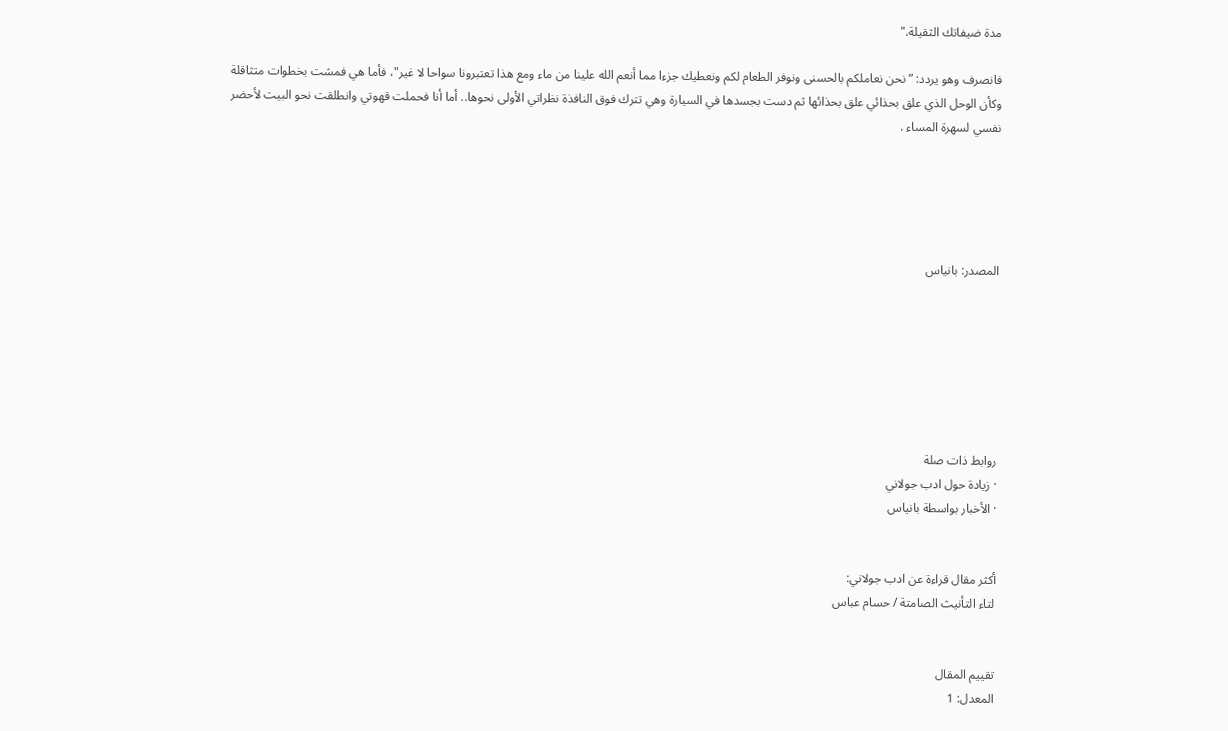مدة ضيفاتك الثقيلة."

فانصرف وهو يردد: ”نحن نعاملكم بالحسنى ونوفر الطعام لكم ونعطيك جزءا مما أنعم الله علينا من ماء ومع هذا تعتبرونا سواحا لا غير"، فأما هي فمشت بخطوات متثاقلة وكأن الوحل الذي علق بحذائي علق بحذائها ثم دست بجسدها في السيارة وهي تترك فوق النافذة نظراتي الأولى نحوها.. أما أنا فحملت قهوتي وانطلقت نحو البيت لأحضر نفسي لسهرة المساء .





المصدر: بانياس







روابط ذات صلة
· زيادة حول ادب جولاني
· الأخبار بواسطة بانياس


أكثر مقال قراءة عن ادب جولاني:
لتاء التأنيث الصامتة / حسام عباس


تقييم المقال
المعدل: 1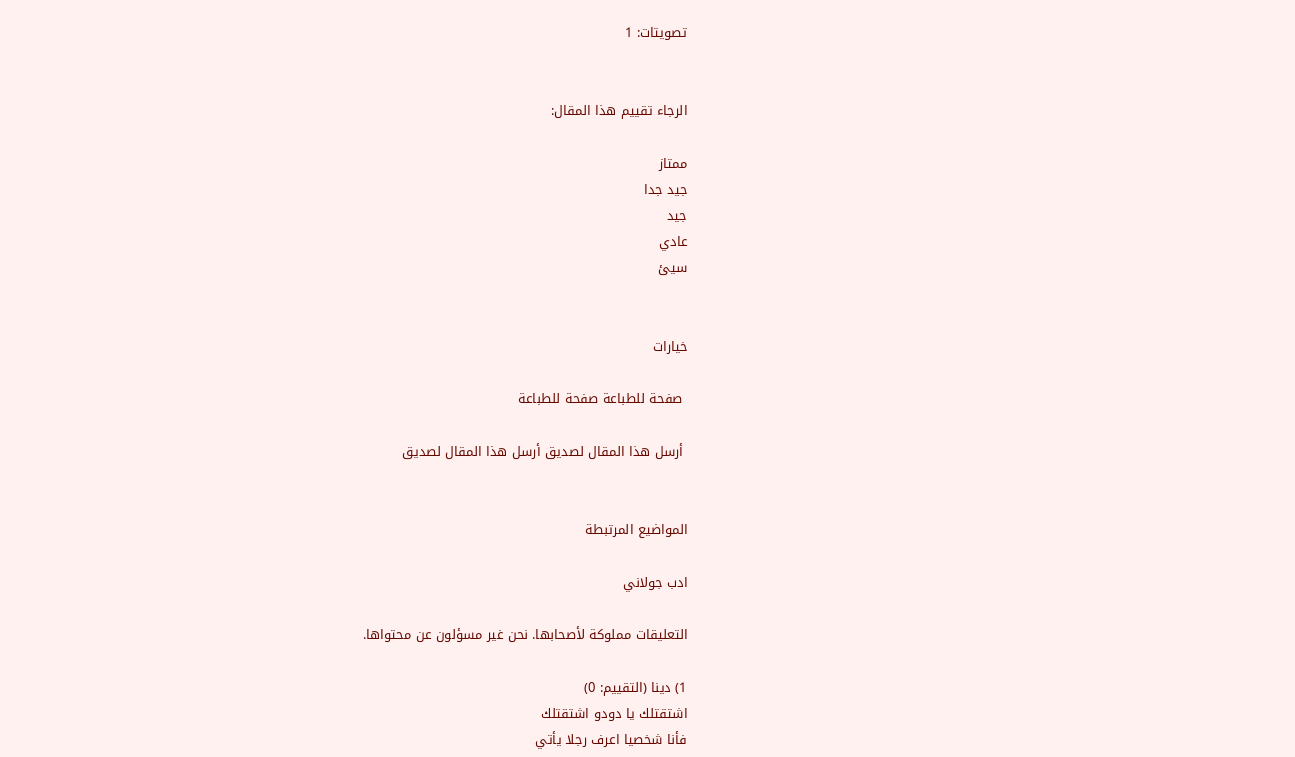تصويتات: 1


الرجاء تقييم هذا المقال:

ممتاز
جيد جدا
جيد
عادي
سيئ


خيارات

 صفحة للطباعة صفحة للطباعة

 أرسل هذا المقال لصديق أرسل هذا المقال لصديق


المواضيع المرتبطة

ادب جولاني

التعليقات مملوكة لأصحابها. نحن غير مسؤلون عن محتواها.

1) دينا (التقييم: 0)
اشتقتلك يا دودو اشتقتلك
فأنا شخصيا اعرف رجلا يأتي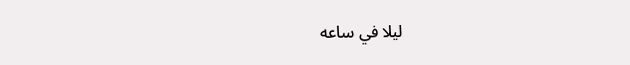ليلا في ساعه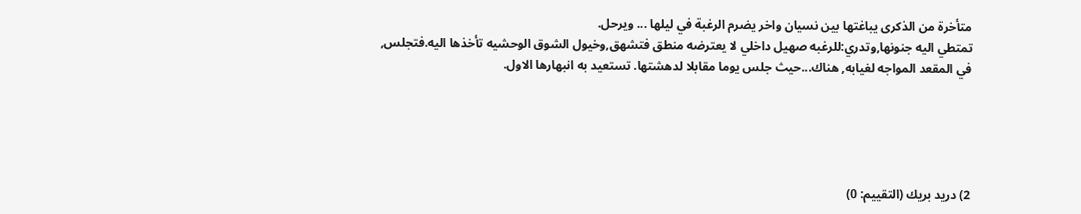متأخرة من الذكرى يباغتها بين نسيان واخر يضرم الرغبة في ليلها ... ويرحل.
تمتطي اليه جنونها,وتدري:للرغبه صهيل داخلي لا يعترضه منطق فتشهق,وخيول الشوق الوحشيه تأخذها اليه.فتجلس, في المقعد المواجه لغيابه, هناك...حيث جلس يوما مقابلا لدهشتها. تستعيد به انبهارها الاول.





2) دريد بريك (التقييم: 0)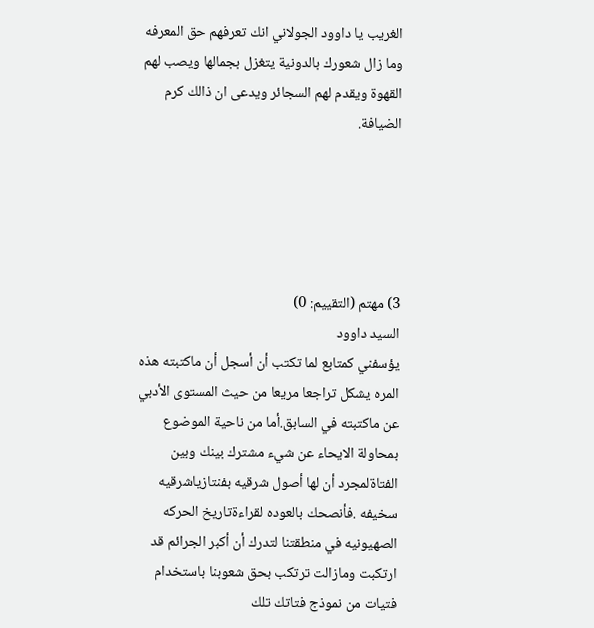الغريب يا داوود الجولاني انك تعرفهم حق المعرفه وما زال شعورك بالدونية يتغزل بجمالها ويصب لهم القهوة ويقدم لهم السجائر ويدعى ان ذالك كرم الضيافة.





3) مهتم (التقييم: 0)
السيد داوود
يؤسفني كمتابع لما تكتب أن أسجل أن ماكتبته هذه المره يشكل تراجعا مريعا من حيث المستوى الأدبي عن ماكتبته في السابق.أما من ناحية الموضوع بمحاولة الايحاء عن شيء مشترك بينك وبين الفتاةلمجرد أن لها أصول شرقيه بفنتازياشرقيه سخيفه .فأنصحك بالعوده لقراءةتاريخ الحركه الصهيونيه في منطقتنا لتدرك أن أكبر الجرائم قد ارتكبت ومازالت ترتكب بحق شعوبنا باستخدام فتيات من نموذج فتاتك تلك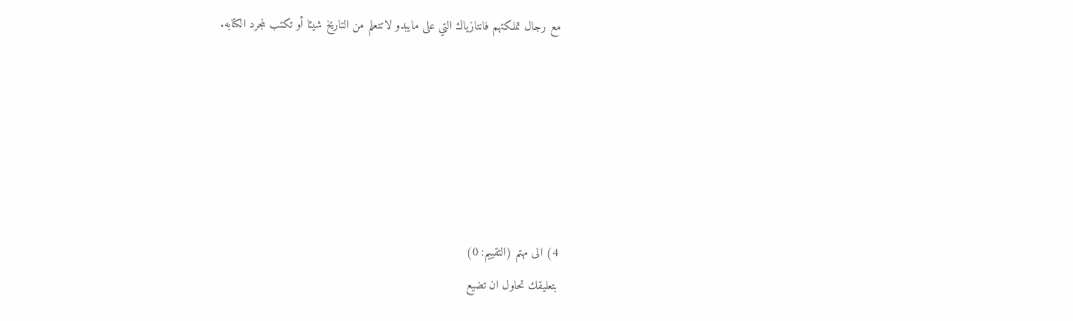مع رجال تملكتهم فانتازياك التي على مايبدو لاتتعلم من التاريخ شيئا أو تكتب لمجرد الكتابه.






4) الى مهتم (التقييم: 0)
بتعليقك تحاول ان تضيع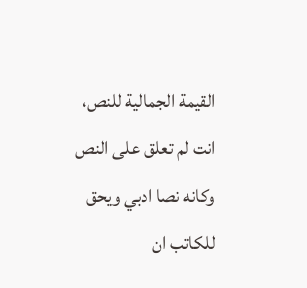القيمة الجمالية للنص، انت لم تعلق على النص وكانه نصا ادبي ويحق للكاتب ان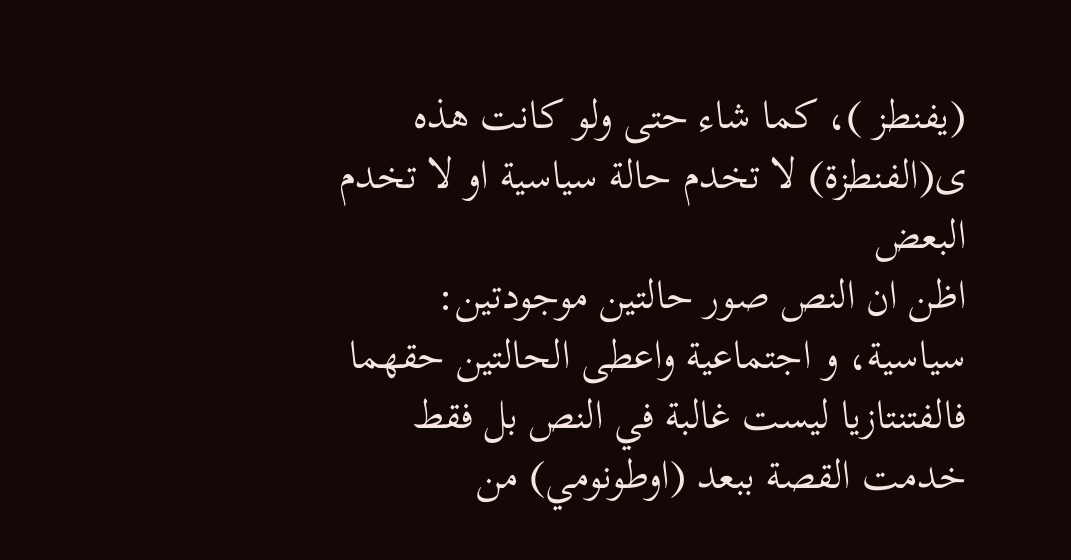(يفنطز )، كما شاء حتى ولو كانت هذه ى(الفنطزة) لا تخدم حالة سياسية او لا تخدم البعض
اظن ان النص صور حالتين موجودتين: سياسية، و اجتماعية واعطى الحالتين حقهما فالفتنتازيا ليست غالبة في النص بل فقط خدمت القصة ببعد (اوطونومي) من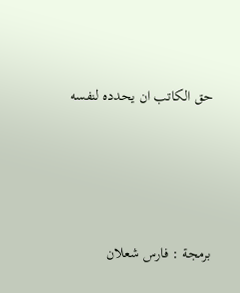حق الكاتب ان يحدده لنفسه




برمجة : فارس شعلان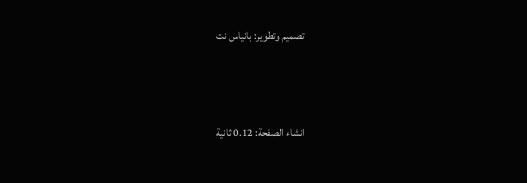تصميم وتطوير: بانياس نت



انشاء الصفحة: 0.12 ثانية